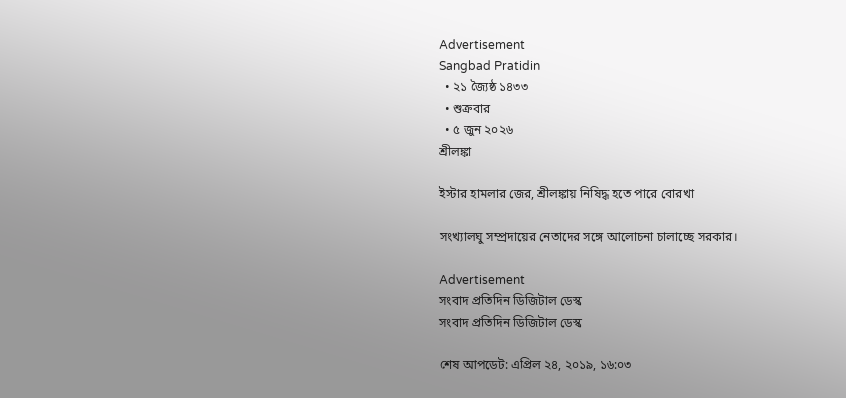Advertisement
Sangbad Pratidin
  • ২১ জ্যৈষ্ঠ ১৪৩৩
  • শুক্রবার
  • ৫ জুন ২০২৬
শ্রীলঙ্কা

ইস্টার হামলার জের, শ্রীলঙ্কায় নিষিদ্ধ হতে পারে বোরখা

সংখ্যালঘু সম্প্রদায়ের নেতাদের সঙ্গে আলোচনা চালাচ্ছে সরকার।

Advertisement
সংবাদ প্রতিদিন ডিজিটাল ডেস্ক
সংবাদ প্রতিদিন ডিজিটাল ডেস্ক

শেষ আপডেট: এপ্রিল ২৪, ২০১৯, ১৬:০৩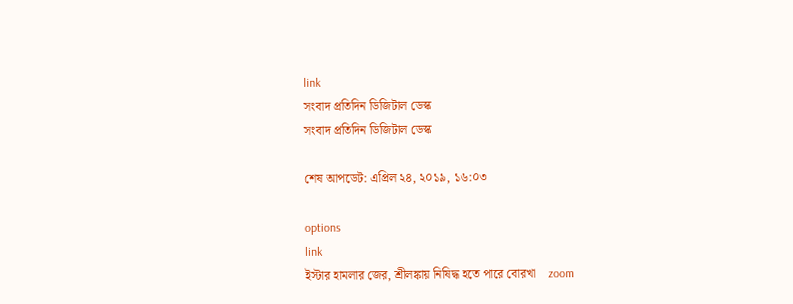link
সংবাদ প্রতিদিন ডিজিটাল ডেস্ক
সংবাদ প্রতিদিন ডিজিটাল ডেস্ক

শেষ আপডেট: এপ্রিল ২৪, ২০১৯, ১৬:০৩

options
link
ইস্টার হামলার জের, শ্রীলঙ্কায় নিষিদ্ধ হতে পারে বোরখা    zoom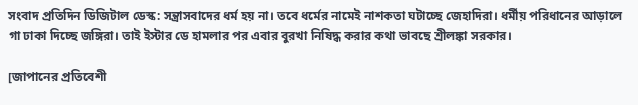সংবাদ প্রতিদিন ডিজিটাল ডেস্ক: সন্ত্রাসবাদের ধর্ম হয় না। তবে ধর্মের নামেই নাশকতা ঘটাচ্ছে জেহাদিরা। ধর্মীয় পরিধানের আড়ালে গা ঢাকা দিচ্ছে জঙ্গিরা। তাই ইস্টার ডে হামলার পর এবার বুরখা নিষিদ্ধ করার কথা ভাবছে শ্রীলঙ্কা সরকার।

[জাপানের প্রতিবেশী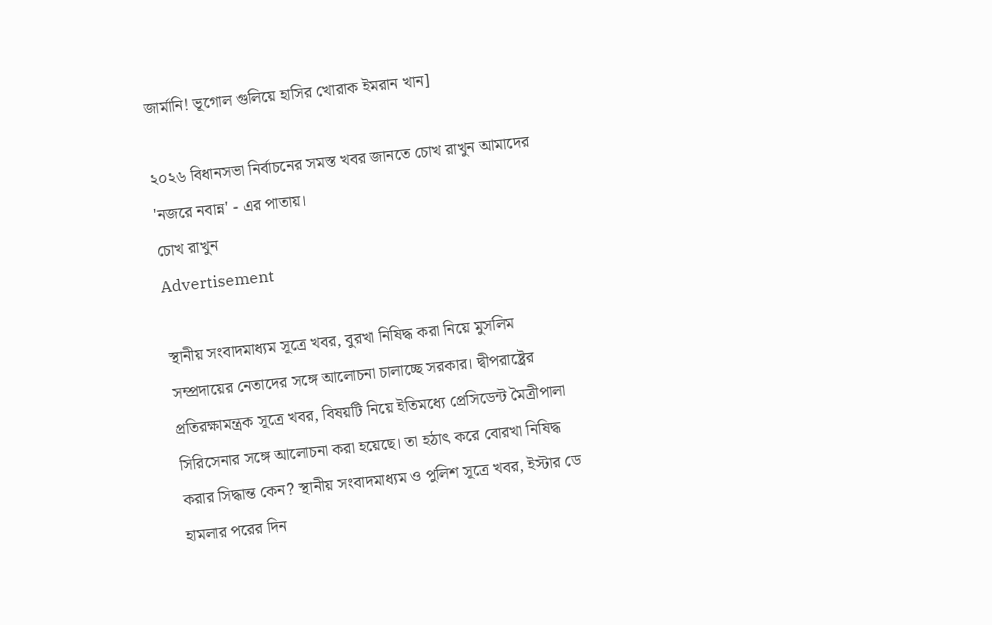জার্মানি! ভূগোল গুলিয়ে হাসির খোরাক ইমরান খান]

২০২৬ বিধানসভা নির্বাচনের সমস্ত খবর জানতে চোখ রাখুন আমাদের 'নজরে নবান্ন' - এর পাতায়।
চোখ রাখুন
Advertisement

স্থানীয় সংবাদমাধ্যম সূত্রে খবর, বুরখা নিষিদ্ধ করা নিয়ে মুসলিম সম্প্রদায়ের নেতাদের সঙ্গে আলোচনা চালাচ্ছে সরকার। দ্বীপরাষ্ট্রের প্রতিরক্ষামন্ত্রক সূত্রে খবর, বিষয়টি নিয়ে ইতিমধ্যে প্রেসিডেন্ট মৈত্রীপালা সিরিসেনার সঙ্গে আলোচনা করা হয়েছে। তা হঠাৎ করে বোরখা নিষিদ্ধ করার সিদ্ধান্ত কেন? স্থানীয় সংবাদমাধ্যম ও পুলিশ সূত্রে খবর, ইস্টার ডে হামলার পরের দিন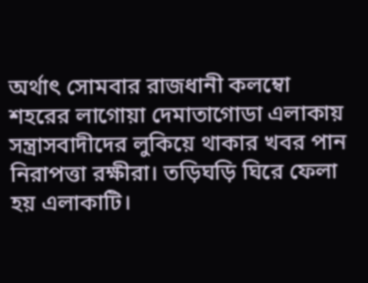অর্থাৎ সোমবার রাজধানী কলম্বো শহরের লাগোয়া দেমাতাগোডা এলাকায় সন্ত্রাসবাদীদের লুকিয়ে থাকার খবর পান নিরাপত্তা রক্ষীরা। তড়িঘড়ি ঘিরে ফেলা হয় এলাকাটি।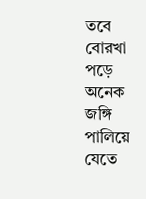তবে বোরখা পড়ে অনেক জঙ্গি পালিয়ে যেতে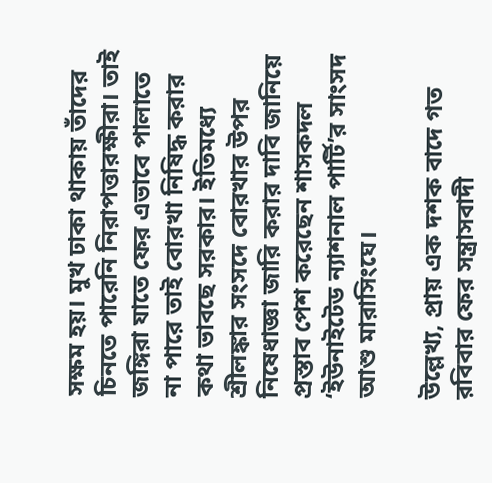সক্ষম হয়। মুখ ঢাকা থাকায় তাঁদের চিনতে পারেনি নিরাপত্তারক্ষীরা। তাই জঙ্গিরা যাতে ফের এভাবে পালাতে না পারে তাই বোরখা নিষিদ্ধ করার কথা ভাবছে সরকার। ইতিমধ্যে শ্রীলঙ্কার সংসদে বোরখার উপর নিষেধাজ্ঞা জারি করার দাবি জানিয়ে প্রস্তাব পেশ করেছেন শাসকদল ‘ইউনাইটেড ন্যাশনাল পার্টি’র সাংসদ আশু মারাসিংঘে।

উল্লেখ্য, প্রায় এক দশক বাদে গত রবিবার ফের সন্ত্রাসবাদী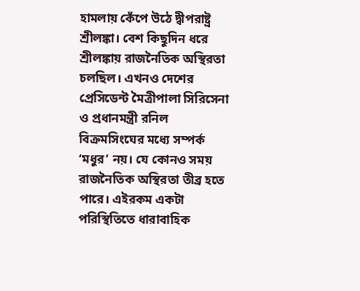হামলায় কেঁপে উঠে দ্বীপরাষ্ট্র শ্রীলঙ্কা। বেশ কিছুদিন ধরে শ্রীলঙ্কায় রাজনৈতিক অস্থিরতা চলছিল। এখনও দেশের প্রেসিডেন্ট মৈত্রীপালা সিরিসেনা ও প্রধানমন্ত্রী রনিল বিক্রমসিংঘের মধ্যে সম্পর্ক ‘মধুর’ নয়। যে কোনও সময় রাজনৈতিক অস্থিরতা তীব্র হতে পারে। এইরকম একটা পরিস্থিতিতে ধারাবাহিক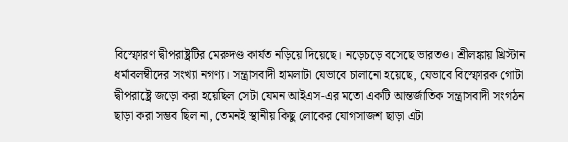বিস্ফোরণ দ্বীপরাষ্ট্রটির মেরুদণ্ড কার্যত নড়িয়ে দিয়েছে। নড়েচড়ে বসেছে ভারতও। শ্রীলঙ্কায় খ্রিস্টান ধর্মাবলম্বীদের সংখ্যা নগণ্য। সন্ত্রাসবাদী হামলাটা যেভাবে চালানো হয়েছে, যেভাবে বিস্ফোরক গোটা দ্বীপরাষ্ট্রে জড়ো করা হয়েছিল সেটা যেমন আইএস-এর মতো একটি আন্তর্জাতিক সন্ত্রাসবাদী সংগঠন ছাড়া করা সম্ভব ছিল না, তেমনই স্থানীয় কিছু লোকের যোগসাজশ ছাড়া এটা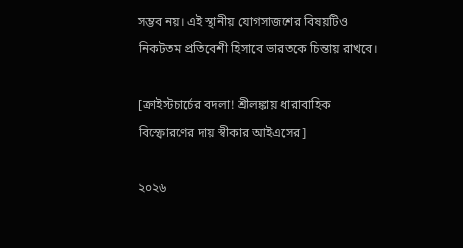সম্ভব নয়। এই স্থানীয় যোগসাজশের বিষয়টিও নিকটতম প্রতিবেশী হিসাবে ভারতকে চিন্তায় রাখবে।

[ক্রাইস্টচার্চের বদলা! শ্রীলঙ্কায় ধারাবাহিক বিস্ফোরণের দায় স্বীকার আইএসের]

২০২৬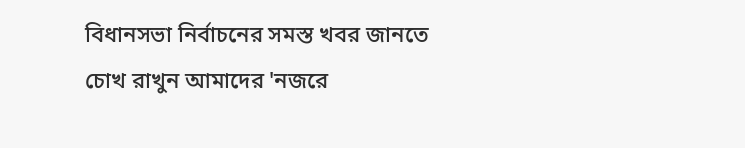বিধানসভা নির্বাচনের সমস্ত খবর জানতে চোখ রাখুন আমাদের 'নজরে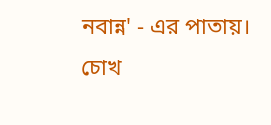নবান্ন' - এর পাতায়।
চোখ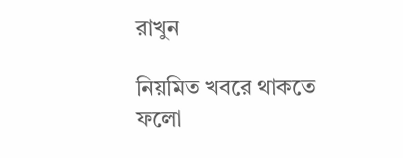রাখুন

নিয়মিত খবরে থাকতে ফলো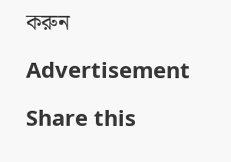করুন

Advertisement

Share this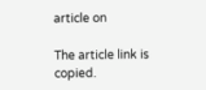article on

The article link is copied.